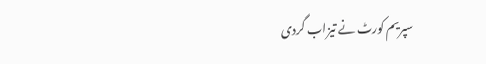سپریم کورٹ نے تیزاب گردی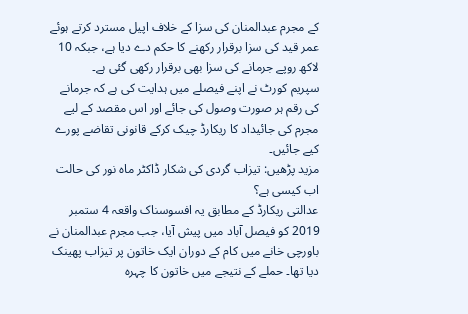کے مجرم عبدالمنان کی سزا کے خلاف اپیل مسترد کرتے ہوئے عمر قید کی سزا برقرار رکھنے کا حکم دے دیا ہے، جبکہ 10 لاکھ روپے جرمانے کی سزا بھی برقرار رکھی گئی ہے۔
سپریم کورٹ نے اپنے فیصلے میں ہدایت کی ہے کہ جرمانے کی رقم ہر صورت وصول کی جائے اور اس مقصد کے لیے مجرم کی جائیداد کا ریکارڈ چیک کرکے قانونی تقاضے پورے کیے جائیں۔
مزید پڑھیں: تیزاب گردی کی شکار ڈاکٹر ماہ نور کی حالت اب کیسی ہے؟
عدالتی ریکارڈ کے مطابق یہ افسوسناک واقعہ 4 ستمبر 2019 کو فیصل آباد میں پیش آیا، جب مجرم عبدالمنان نے باورچی خانے میں کام کے دوران ایک خاتون پر تیزاب پھینک دیا تھا۔ حملے کے نتیجے میں خاتون کا چہرہ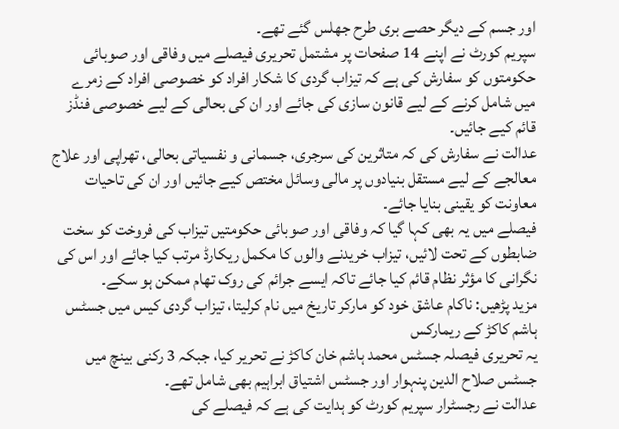اور جسم کے دیگر حصے بری طرح جھلس گئے تھے۔
سپریم کورٹ نے اپنے 14 صفحات پر مشتمل تحریری فیصلے میں وفاقی اور صوبائی حکومتوں کو سفارش کی ہے کہ تیزاب گردی کا شکار افراد کو خصوصی افراد کے زمرے میں شامل کرنے کے لیے قانون سازی کی جائے اور ان کی بحالی کے لیے خصوصی فنڈز قائم کیے جائیں۔
عدالت نے سفارش کی کہ متاثرین کی سرجری، جسمانی و نفسیاتی بحالی، تھراپی اور علاج معالجے کے لیے مستقل بنیادوں پر مالی وسائل مختص کیے جائیں اور ان کی تاحیات معاونت کو یقینی بنایا جائے۔
فیصلے میں یہ بھی کہا گیا کہ وفاقی اور صوبائی حکومتیں تیزاب کی فروخت کو سخت ضابطوں کے تحت لائیں، تیزاب خریدنے والوں کا مکمل ریکارڈ مرتب کیا جائے اور اس کی نگرانی کا مؤثر نظام قائم کیا جائے تاکہ ایسے جرائم کی روک تھام ممکن ہو سکے۔
مزید پڑھیں: ناکام عاشق خود کو مارکر تاریخ میں نام کرلیتا، تیزاب گردی کیس میں جسٹس ہاشم کاکڑ کے ریمارکس
یہ تحریری فیصلہ جسٹس محمد ہاشم خان کاکڑ نے تحریر کیا، جبکہ 3 رکنی بینچ میں جسٹس صلاح الدین پنہوار اور جسٹس اشتیاق ابراہیم بھی شامل تھے۔
عدالت نے رجسٹرار سپریم کورٹ کو ہدایت کی ہے کہ فیصلے کی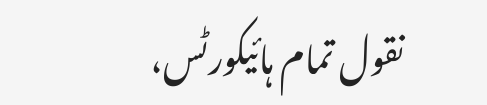نقول تمام ہائیکورٹس،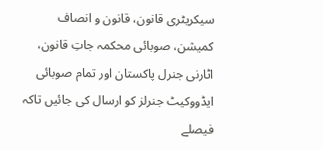سیکریٹری قانون، قانون و انصاف کمیشن، صوبائی محکمہ جاتِ قانون، اٹارنی جنرل پاکستان اور تمام صوبائی ایڈووکیٹ جنرلز کو ارسال کی جائیں تاکہ فیصلے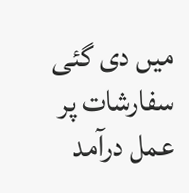میں دی گئی سفارشات پر عمل درآمد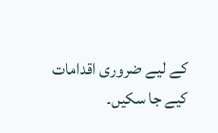کے لیے ضروری اقدامات کیے جا سکیں۔